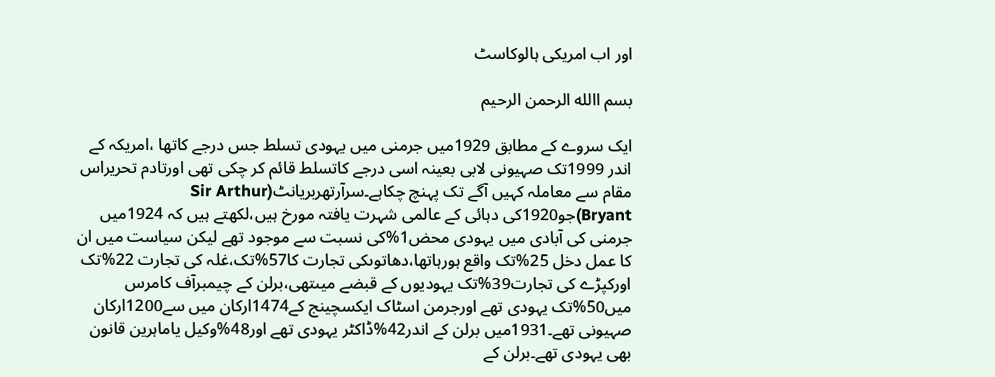اور اب امریکی ہالوکاسٹ

بسم االله الرحمن الرحیم

ایک سروے کے مطابق 1929میں جرمنی میں یہودی تسلط جس درجے کاتھا ،امریکہ کے اندر 1999تک صہیونی لابی بعینہ اسی درجے کاتسلط قائم کر چکی تھی اورتادم تحریراس مقام سے معاملہ کہیں آگے تک پہنچ چکاہے۔سرآرتھربریانٹ(Sir Arthur Bryant)جو1920کی دہائی کے عالمی شہرت یافتہ مورخ ہیں،لکھتے ہیں کہ 1924میں جرمنی کی آبادی میں یہودی محض1%کی نسبت سے موجود تھے لیکن سیاست میں ان کا عمل دخل 25%تک واقع ہورہاتھا،دھاتوںکی تجارت کا57%تک،غلہ کی تجارت 22%تک اورکپڑے کی تجارت39%تک یہودیوں کے قبضے میںتھی،برلن کے چیمبرآف کامرس میں50%تک یہودی تھے اورجرمن اسٹاک ایکسچینج کے1474ارکان میں سے1200ارکان صہیونی تھے۔1931میں برلن کے اندر42%ڈاکٹر یہودی تھے اور48%وکیل یاماہرین قانون بھی یہودی تھے۔برلن کے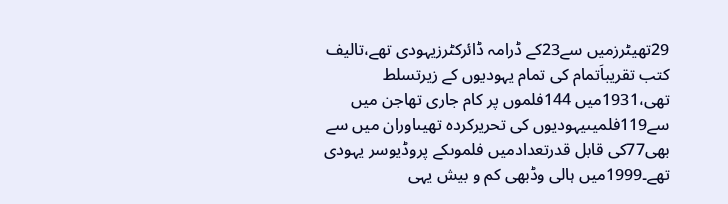29تھیٹرزمیں سے23کے ڈرامہ ڈائرکٹرزیہودی تھے،تالیف کتب تقریباَتمام کی تمام یہودیوں کے زیرتسلط تھی،1931میں 144فلموں پر کام جاری تھاجن میں سے119فلمیںیہودیوں کی تحریرکردہ تھیںاوران میں سے بھی77کی قابل قدرتعدادمیں فلموںکے پروڈیوسر یہودی تھے۔1999میں ہالی وڈبھی کم و بیش یہی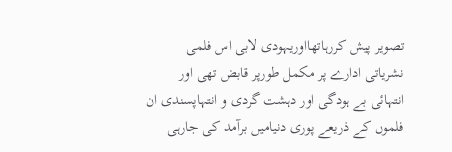تصویر پیش کررہاتھااوریہودی لابی اس فلمی نشریاتی ادارے پر مکمل طورپر قابض تھی اور انتہائی بے ہودگی اور دہشت گردی و انتہاپسندی ان فلموں کے ذریعے پوری دنیامیں برآمد کی جارہی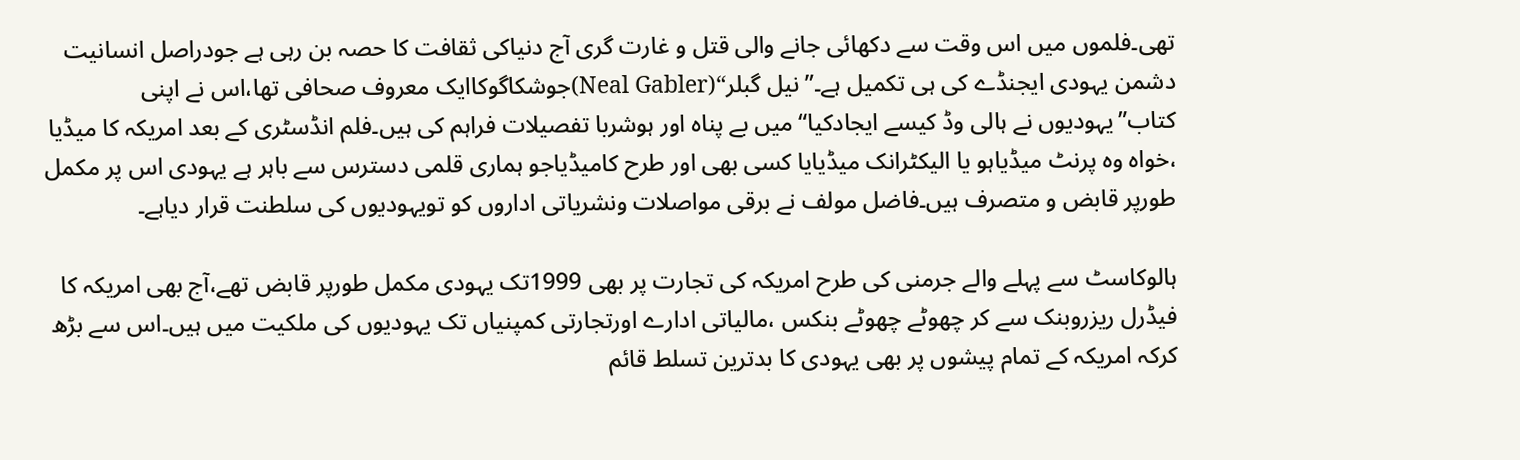تھی۔فلموں میں اس وقت سے دکھائی جانے والی قتل و غارت گری آج دنیاکی ثقافت کا حصہ بن رہی ہے جودراصل انسانیت دشمن یہودی ایجنڈے کی ہی تکمیل ہے۔”نیل گبلر“(Neal Gabler)جوشکاگوکاایک معروف صحافی تھا،اس نے اپنی کتاب”یہودیوں نے ہالی وڈ کیسے ایجادکیا“میں بے پناہ اور ہوشربا تفصیلات فراہم کی ہیں۔فلم انڈسٹری کے بعد امریکہ کا میڈیا ،خواہ وہ پرنٹ میڈیاہو یا الیکٹرانک میڈیایا کسی بھی اور طرح کامیڈیاجو ہماری قلمی دسترس سے باہر ہے یہودی اس پر مکمل طورپر قابض و متصرف ہیں۔فاضل مولف نے برقی مواصلات ونشریاتی اداروں کو تویہودیوں کی سلطنت قرار دیاہے۔

ہالوکاسٹ سے پہلے والے جرمنی کی طرح امریکہ کی تجارت پر بھی 1999تک یہودی مکمل طورپر قابض تھے،آج بھی امریکہ کا فیڈرل ریزروبنک سے کر چھوٹے چھوٹے بنکس ،مالیاتی ادارے اورتجارتی کمپنیاں تک یہودیوں کی ملکیت میں ہیں۔اس سے بڑھ کرکہ امریکہ کے تمام پیشوں پر بھی یہودی کا بدترین تسلط قائم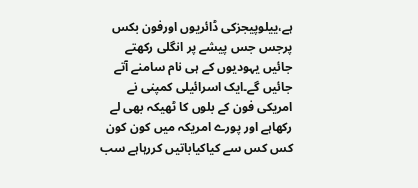ہے،ییلوپیجزکی ڈائریوں اورفون بکس پرجس جس پیشے پر انگلی رکھتے جائیں یہودیوں کے ہی نام سامنے آتے جائیں گے۔ایک اسرائیلی کمپنی نے امریکی فون کے بلوں کا ٹھیکہ بھی لے رکھاہے اور پورے امریکہ میں کون کون کس کس سے کیاکیاباتیں کررہاہے سب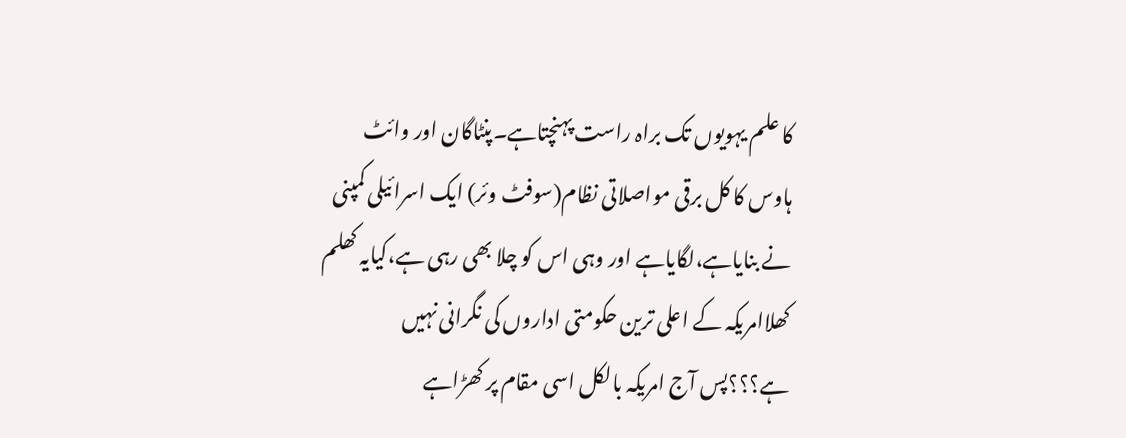کا علم یہویوں تک براہ راست پہنچتاہے۔پنٹاگان اور وائٹ ہاوس کا کل برقی مواصلاتی نظام(سوفٹ وئر) ایک اسرائیلی کمپنی نے بنایاہے،لگایاہے اور وہی اس کو چلا بھی رہی ہے،کیایہ کھلم کھلاامریکہ کے اعلی ترین حکومتی اداروں کی نگرانی نہیں ہے؟؟؟پس آج امریکہ بالکل اسی مقام پر کھڑاہے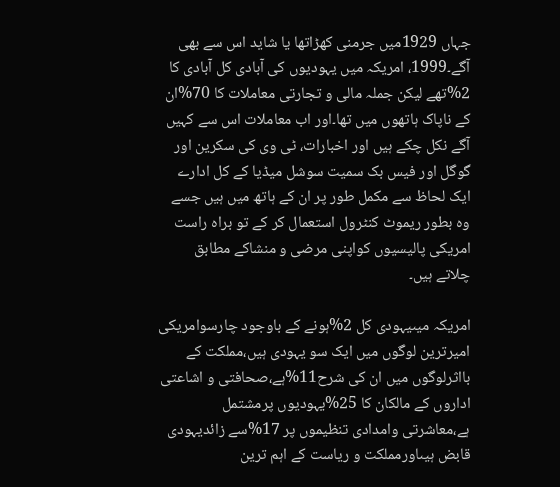جہاں 1929میں جرمنی کھڑاتھا یا شاید اس سے بھی آگے۔1999، امریکہ میں یہودیوں کی آبادی کل آبادی کا 2%تھے لیکن جملہ مالی و تجارتی معاملات کا 70%ان کے ناپاک ہاتھوں میں تھا۔اور اب معاملات اس سے کہیں آگے نکل چکے ہیں اور اخبارات، ٹی وی کی سکرین اور گوگل اور فیس بک سمیت سوشل میڈیا کے کل ادارے ایک لحاظ سے مکمل طور پر ان کے ہاتھ میں ہیں جسے وہ بطور ریموٹ کنٹرول استعمال کر کے تو براہ راست امریکی پالیسیوں کواپنی مرضی و منشاکے مطابق چلاتے ہیں۔

امریکہ میںیہودی کل 2%ہونے کے باوجود چارسوامریکی امیرترین لوگوں میں ایک سو یہودی ہیں،مملکت کے بااثرلوگوں میں ان کی شرح11%ہے،صحافتی و اشاعتی اداروں کے مالکان کا 25%یہودیوں پرمشتمل ہے،معاشرتی وامدادی تنظیموں پر 17%سے زائدیہودی قابض ہیںاورمملکت و ریاست کے اہم ترین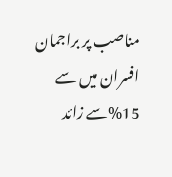مناصب پر براجمان افسران میں سے 15%سے زائد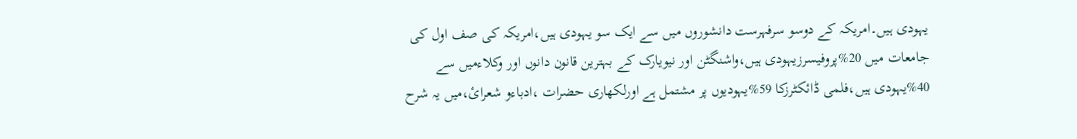یہودی ہیں۔امریکہ کے دوسو سرفہرست دانشوروں میں سے ایک سو یہودی ہیں،امریکہ کی صف اول کی جامعات میں 20%پروفیسرزیہودی ہیں،واشنگٹن اور نیویارک کے بہترین قانون دانوں اور وکلاءمیں سے 40%یہودی ہیں،فلمی ڈائکٹرزکا 59%یہودیوں پر مشتمل ہے اورلکھاری حضرات ،ادباءو شعرائ،میں یہ شرح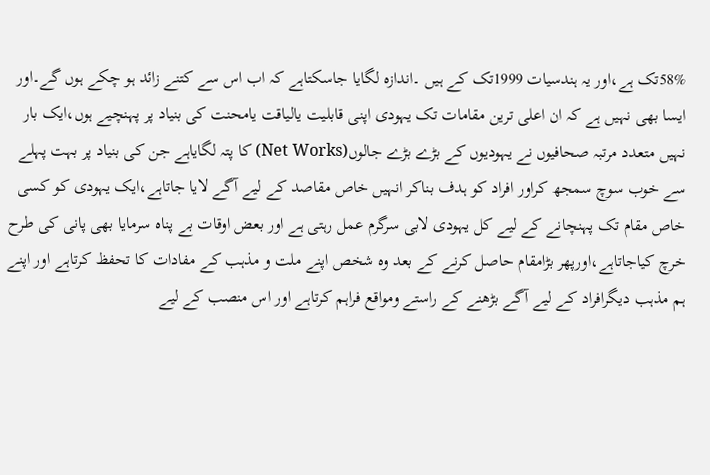58%تک ہے،اور یہ ہندسیات 1999تک کے ہیں ۔اندازہ لگایا جاسکتاہے کہ اب اس سے کتنے زائد ہو چکے ہوں گے۔اور ایسا بھی نہیں ہے کہ ان اعلی ترین مقامات تک یہودی اپنی قابلیت یالیاقت یامحنت کی بنیاد پر پہنچیے ہوں،ایک بار نہیں متعدد مرتبہ صحافیوں نے یہودیوں کے بڑے بڑے جالوں(Net Works) کا پتہ لگایاہے جن کی بنیاد پر بہت پہلے سے خوب سوچ سمجھ کراور افراد کو ہدف بناکر انہیں خاص مقاصد کے لیے آگے لایا جاتاہے،ایک یہودی کو کسی خاص مقام تک پہنچانے کے لیے کل یہودی لابی سرگرم عمل رہتی ہے اور بعض اوقات بے پناہ سرمایا بھی پانی کی طرح خرچ کیاجاتاہے،اورپھر بڑامقام حاصل کرنے کے بعد وہ شخص اپنے ملت و مذہب کے مفادات کا تحفظ کرتاہے اور اپنے ہم مذہب دیگرافراد کے لیے آگے بڑھنے کے راستے ومواقع فراہم کرتاہے اور اس منصب کے لیے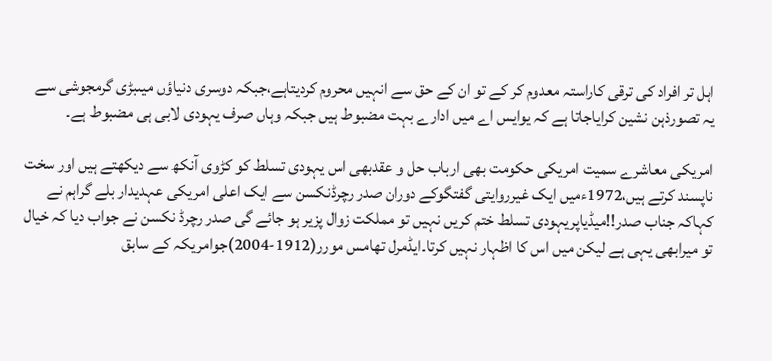اہل تر افراد کی ترقی کاراستہ معدوم کر کے تو ان کے حق سے انہیں محروم کردیتاہے،جبکہ دوسری دنیاؤں میںبڑی گرمجوشی سے یہ تصورذہن نشین کرایاجاتا ہے کہ یوایس اے میں ادارے بہت مضبوط ہیں جبکہ وہاں صرف یہودی لابی ہی مضبوط ہے۔

امریکی معاشرے سمیت امریکی حکومت بھی ارباب حل و عقدبھی اس یہودی تسلط کو کڑوی آنکھ سے دیکھتے ہیں اور سخت ناپسند کرتے ہیں،1972ءمیں ایک غیرروایتی گفتگوکے دوران صدر رچرڈنکسن سے ایک اعلی امریکی عہدیدار بلے گراہم نے کہاکہ جناب صدر!!میڈیاپریہودی تسلط ختم کریں نہیں تو مملکت زوال پزیر ہو جائے گی صدر رچرڈ نکسن نے جواب دیا کہ خیال تو میرابھی یہی ہے لیکن میں اس کا اظہار نہیں کرتا۔ایڈمرل تھامس مورر(1912-2004)جوامریکہ کے سابق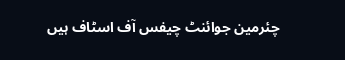چئرمین جوائنٹ چیفس آف اسٹاف ہیں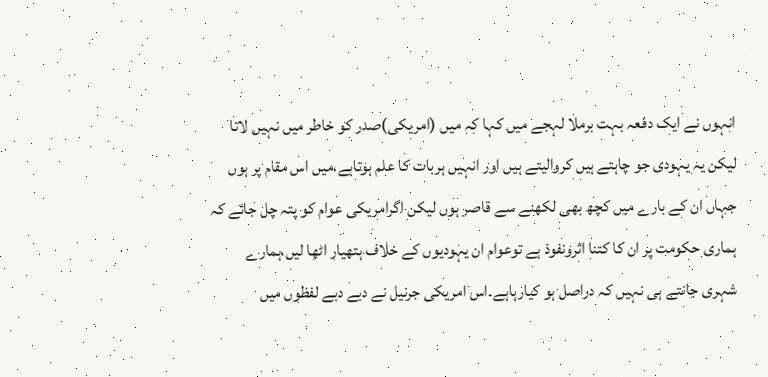انہوں نے ایک دفعہ بہت برملا لہجے میں کہا کہ میں (امریکی)صدر کو خاطر میں نہیں لاتا لیکن یہ یہودی جو چاہتے ہیں کروالیتے ہیں اور انہیں ہربات کا علم ہوتاہے،میں اس مقام پر ہوں جہاں ان کے بارے میں کچھ بھی لکھنے سے قاصر ہوں لیکن اگرامریکی عوام کو پتہ چل جائے کہ ہماری حکومت پر ان کا کتنا اثرونفوذ ہے توعوام ان یہودیوں کے خلاف ہتھیار اٹھا لیں،ہمارے شہری جانتے ہی نہیں کہ دراصل ہو کیارہاہے۔اس امریکی جرنیل نے دبے دبے لفظوں میں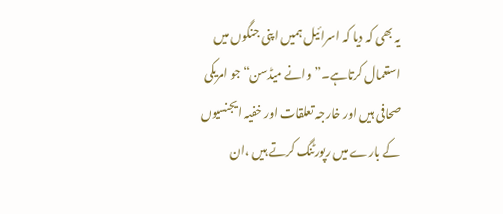یہ بھی کہ دیا کہ اسرائیل ہمیں اپنی جنگوں میں استعمال کرتاہے۔”وانے میڈسن“جو امریکی صحافی ہیں اور خارجہ تعلقات اور خفیہ ایجنسیوں کے بارے میں رپورٹنگ کرتے ہیں ،ان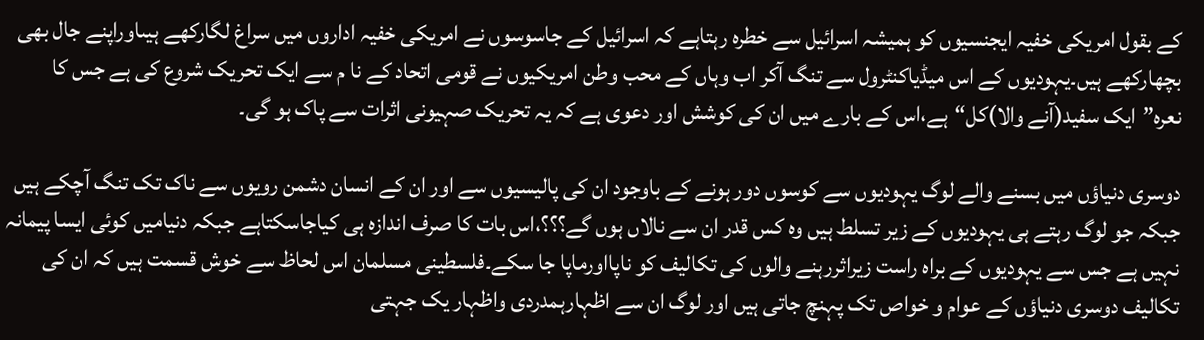کے بقول امریکی خفیہ ایجنسیوں کو ہمیشہ اسرائیل سے خطرہ رہتاہے کہ اسرائیل کے جاسوسوں نے امریکی خفیہ اداروں میں سراغ لگارکھے ہیںاوراپنے جال بھی بچھارکھے ہیں۔یہودیوں کے اس میڈیاکنٹرول سے تنگ آکر اب وہاں کے محب وطن امریکیوں نے قومی اتحاد کے نا م سے ایک تحریک شروع کی ہے جس کا نعرہ”ایک سفید(آنے والا)کل“ہے،اس کے بارے میں ان کی کوشش اور دعوی ہے کہ یہ تحریک صہیونی اثرات سے پاک ہو گی۔

دوسری دنیاؤں میں بسنے والے لوگ یہودیوں سے کوسوں دور ہونے کے باوجود ان کی پالیسیوں سے اور ان کے انسان دشمن رویوں سے ناک تک تنگ آچکے ہیں جبکہ جو لوگ رہتے ہی یہودیوں کے زیر تسلط ہیں وہ کس قدر ان سے نالاں ہوں گے؟؟؟،اس بات کا صرف اندازہ ہی کیاجاسکتاہے جبکہ دنیامیں کوئی ایسا پیمانہ نہیں ہے جس سے یہودیوں کے براہ راست زیراثررہنے والوں کی تکالیف کو ناپااورماپا جا سکے۔فلسطینی مسلمان اس لحاظ سے خوش قسمت ہیں کہ ان کی تکالیف دوسری دنیاؤں کے عوام و خواص تک پہنچ جاتی ہیں اور لوگ ان سے اظہارہمدردی واظہار یک جہتی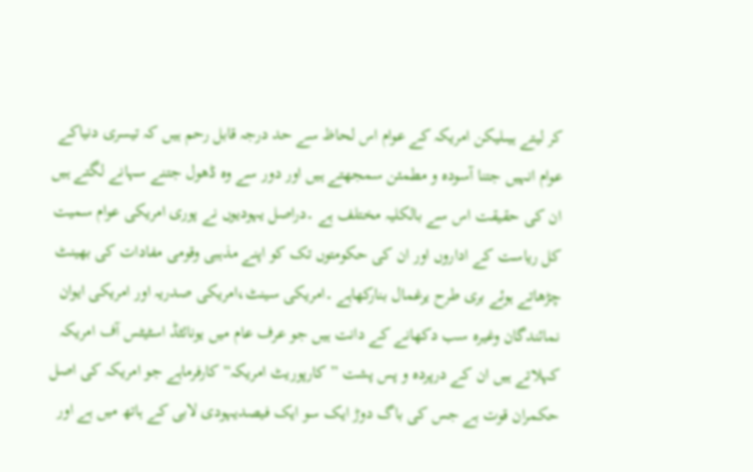کر لیتے ہیںلیکن امریکہ کے عوام اس لحاظ سے حد درجہ قابل رحم ہیں کہ تیسری دنیاکے عوام انہیں جتنا آسودہ و مطمئن سمجھتے ہیں اور دور سے وہ ڈھول جتنے سہانے لگتے ہیں ان کی حقیقت اس سے بالکلیہ مختلف ہے ۔دراصل یہودیوں نے پوری امریکی عوام سمیت کل ریاست کے اداروں اور ان کی حکومتوں تک کو اپنے مذہبی وقومی مفادات کی بھینٹ چڑھاتے ہوئے بری طرح یرغمال بنارکھاہے ۔امریکی سینٹ،امریکی صدریہ اور امریکی ایوان نمائندگان وغیرہ سب دکھانے کے دانت ہیں جو عرف عام میں یونائٹڈ اسٹیٹس آف امریکہ کہلاتے ہیں ان کے درپردہ و پس پشت ”کارپوریٹ امریکہ“کارفرماہے جو امریکہ کی اصل حکمران قوت ہے جس کی باگ دوڑ ایک سو ایک فیصدیہودی لابی کے ہاتھ میں ہے اور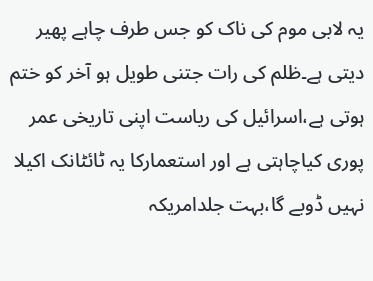یہ لابی موم کی ناک کو جس طرف چاہے پھیر دیتی ہے۔ظلم کی رات جتنی طویل ہو آخر کو ختم ہوتی ہے،اسرائیل کی ریاست اپنی تاریخی عمر پوری کیاچاہتی ہے اور استعمارکا یہ ٹائٹانک اکیلا نہیں ڈوبے گا،بہت جلدامریکہ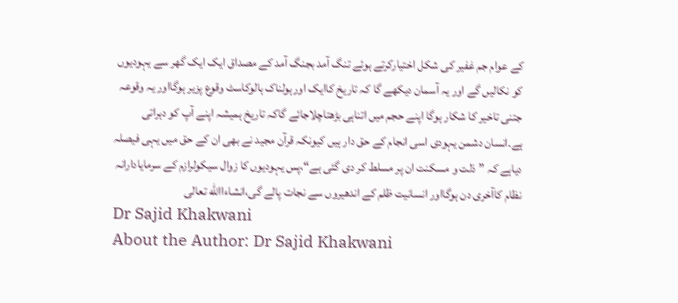کے عوام جم غفیر کی شکل اختیارکرتے ہوئے تنگ آمد بجنگ آمد کے مصداق ایک ایک گھر سے یہودیوں کو نکالیں گے اور یہ آسمان دیکھے گا کہ تاریخ کاایک اورہولناک ہالوکاسٹ وقوع پزیر ہوگااور یہ وقوعہ جتنی تاخیر کا شکار ہوگا اپنے حجم میں اتناہی بڑھتاچلاجائے گاکہ تاریخ ہمیشہ اپنے آپ کو دہراتی ہے۔انسان دشمن یہودی اسی انجام کے حق دار ہیں کیونکہ قرآن مجید نے بھی ان کے حق میں یہی فیصلہ دیاہے کہ ”ذلت و مسکنت ان پر مسلط کر دی گئی ہے“،پس یہودیوں کا زوال سیکولرازم کے سرمایادارانہ نظام کاآخری دن ہوگااور انسانیت ظلم کے اندھیروں سے نجات پالے گی،انشاءاالله تعالی
Dr Sajid Khakwani
About the Author: Dr Sajid Khakwani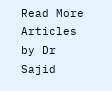Read More Articles by Dr Sajid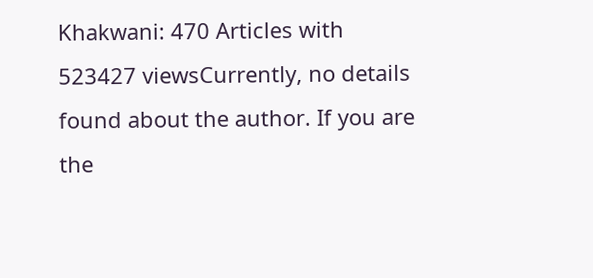Khakwani: 470 Articles with 523427 viewsCurrently, no details found about the author. If you are the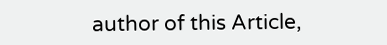author of this Article,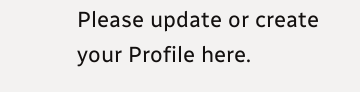Please update or create your Profile here.